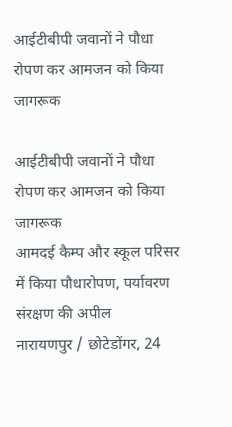आईटीबीपी जवानों ने पौधा रोपण कर आमजन को किया जागरूक

आईटीबीपी जवानों ने पौधा रोपण कर आमजन को किया जागरूक
आमदई कैम्प और स्कूल परिसर में किया पौधारोपण, पर्यावरण संरक्षण की अपील
नारायणपुर / छोटेडोंगर, 24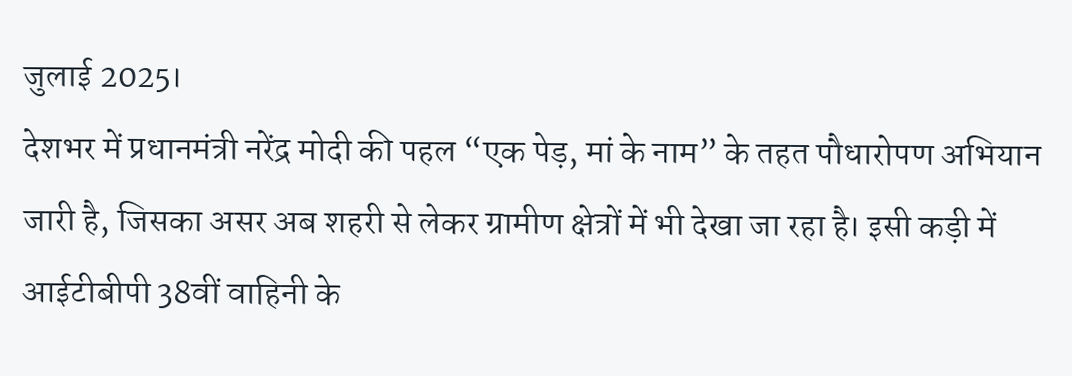जुलाई 2025।
देशभर में प्रधानमंत्री नरेंद्र मोदी की पहल “एक पेड़, मां के नाम” के तहत पौधारोपण अभियान जारी है, जिसका असर अब शहरी से लेकर ग्रामीण क्षेत्रों में भी देखा जा रहा है। इसी कड़ी में आईटीबीपी 38वीं वाहिनी के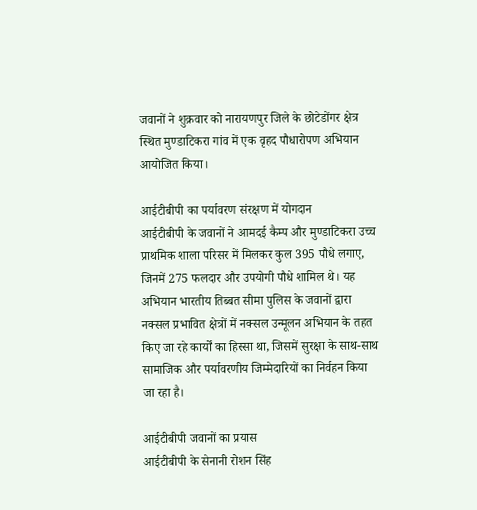जवानों ने शुक्रवार को नारायणपुर जिले के छोटेडोंगर क्षेत्र स्थित मुण्डाटिकरा गांव में एक वृहद पौधारोपण अभियान आयोजित किया।

आईटीबीपी का पर्यावरण संरक्षण में योगदान
आईटीबीपी के जवानों ने आमदई कैम्प और मुण्डाटिकरा उच्च प्राथमिक शाला परिसर में मिलकर कुल 395 पौधे लगाए, जिनमें 275 फलदार और उपयोगी पौधे शामिल थे। यह अभियान भारतीय तिब्बत सीमा पुलिस के जवानों द्वारा नक्सल प्रभावित क्षेत्रों में नक्सल उन्मूलन अभियान के तहत किए जा रहे कार्यों का हिस्सा था, जिसमें सुरक्षा के साथ-साथ सामाजिक और पर्यावरणीय जिम्मेदारियों का निर्वहन किया जा रहा है।

आईटीबीपी जवानों का प्रयास
आईटीबीपी के सेनानी रोशन सिंह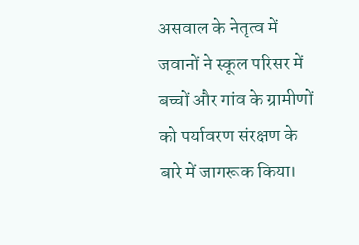असवाल के नेतृत्व में जवानों ने स्कूल परिसर में बच्चों और गांव के ग्रामीणों को पर्यावरण संरक्षण के बारे में जागरूक किया।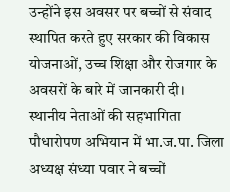उन्होंने इस अवसर पर बच्चों से संवाद स्थापित करते हुए सरकार की विकास योजनाओं, उच्च शिक्षा और रोजगार के अवसरों के बारे में जानकारी दी।
स्थानीय नेताओं की सहभागिता
पौधारोपण अभियान में भा.ज.पा. जिला अध्यक्ष संध्या पवार ने बच्चों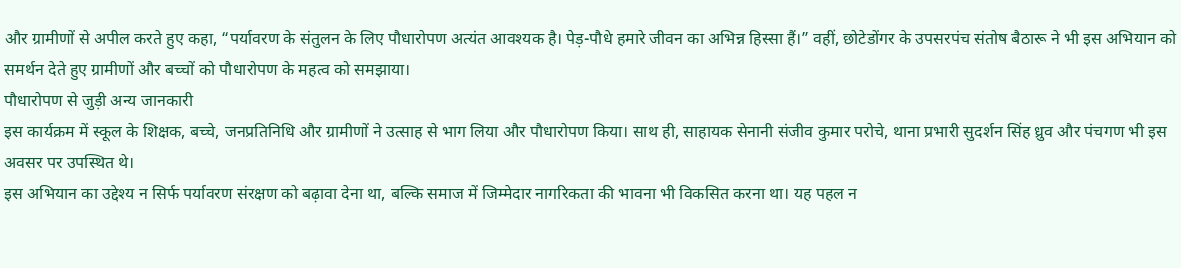और ग्रामीणों से अपील करते हुए कहा, “पर्यावरण के संतुलन के लिए पौधारोपण अत्यंत आवश्यक है। पेड़-पौधे हमारे जीवन का अभिन्न हिस्सा हैं।” वहीं, छोटेडोंगर के उपसरपंच संतोष बैठारू ने भी इस अभियान को समर्थन देते हुए ग्रामीणों और बच्चों को पौधारोपण के महत्व को समझाया।
पौधारोपण से जुड़ी अन्य जानकारी
इस कार्यक्रम में स्कूल के शिक्षक, बच्चे, जनप्रतिनिधि और ग्रामीणों ने उत्साह से भाग लिया और पौधारोपण किया। साथ ही, साहायक सेनानी संजीव कुमार परोचे, थाना प्रभारी सुदर्शन सिंह ध्रुव और पंचगण भी इस अवसर पर उपस्थित थे।
इस अभियान का उद्देश्य न सिर्फ पर्यावरण संरक्षण को बढ़ावा देना था, बल्कि समाज में जिम्मेदार नागरिकता की भावना भी विकसित करना था। यह पहल न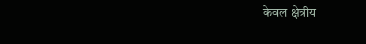केवल क्षेत्रीय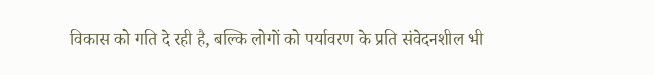विकास को गति दे रही है, बल्कि लोगों को पर्यावरण के प्रति संवेदनशील भी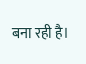बना रही है।